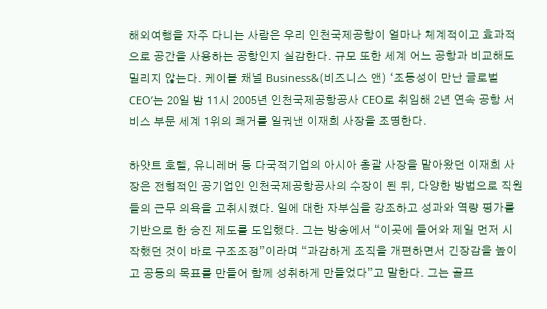해외여행을 자주 다니는 사람은 우리 인천국제공항이 얼마나 체계적이고 효과적으로 공간을 사용하는 공항인지 실감한다. 규모 또한 세계 어느 공항과 비교해도 밀리지 않는다. 케이블 채널 Business&(비즈니스 앤) ‘조동성이 만난 글로벌 CEO’는 20일 밤 11시 2005년 인천국제공항공사 CEO로 취임해 2년 연속 공항 서비스 부문 세계 1위의 쾌거를 일궈낸 이재희 사장을 조명한다.

하얏트 호텔, 유니레버 등 다국적기업의 아시아 총괄 사장을 맡아왔던 이재희 사장은 전형적인 공기업인 인천국제공항공사의 수장이 된 뒤, 다양한 방법으로 직원들의 근무 의욕을 고취시켰다. 일에 대한 자부심을 강조하고 성과와 역량 평가를 기반으로 한 승진 제도를 도입했다. 그는 방송에서 “이곳에 들어와 제일 먼저 시작했던 것이 바로 구조조정”이라며 “과감하게 조직을 개편하면서 긴장감을 높이고 공동의 목표를 만들어 함께 성취하게 만들었다”고 말한다. 그는 골프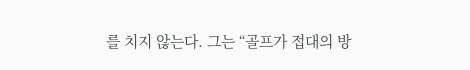를 치지 않는다. 그는 “골프가 접대의 방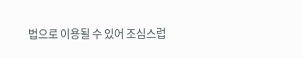법으로 이용될 수 있어 조심스럽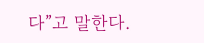다”고 말한다.